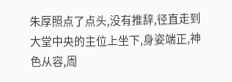朱厚照点了点头,没有推辞,径直走到大堂中央的主位上坐下,身姿端正,神色从容,周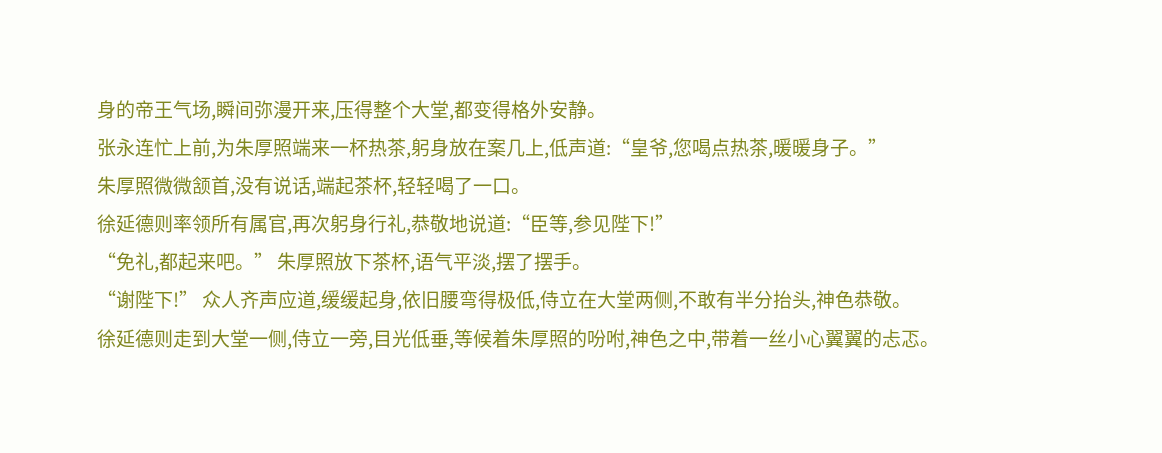身的帝王气场,瞬间弥漫开来,压得整个大堂,都变得格外安静。
张永连忙上前,为朱厚照端来一杯热茶,躬身放在案几上,低声道:“皇爷,您喝点热茶,暖暖身子。”
朱厚照微微颔首,没有说话,端起茶杯,轻轻喝了一口。
徐延德则率领所有属官,再次躬身行礼,恭敬地说道:“臣等,参见陛下!”
“免礼,都起来吧。” 朱厚照放下茶杯,语气平淡,摆了摆手。
“谢陛下!” 众人齐声应道,缓缓起身,依旧腰弯得极低,侍立在大堂两侧,不敢有半分抬头,神色恭敬。
徐延德则走到大堂一侧,侍立一旁,目光低垂,等候着朱厚照的吩咐,神色之中,带着一丝小心翼翼的忐忑。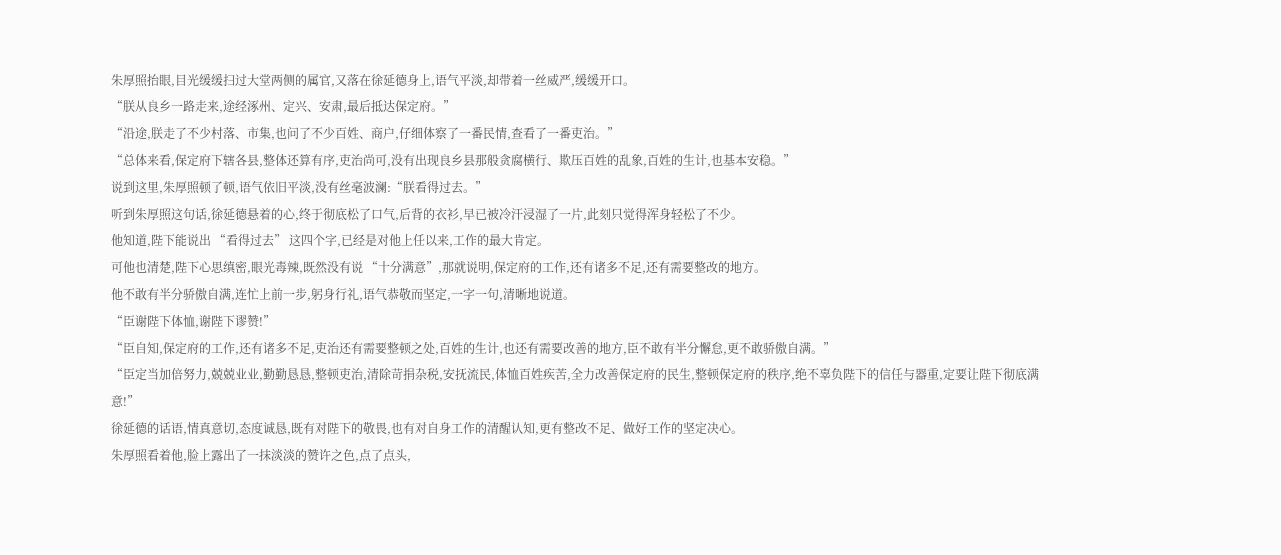朱厚照抬眼,目光缓缓扫过大堂两侧的属官,又落在徐延德身上,语气平淡,却带着一丝威严,缓缓开口。
“朕从良乡一路走来,途经涿州、定兴、安肃,最后抵达保定府。”
“沿途,朕走了不少村落、市集,也问了不少百姓、商户,仔细体察了一番民情,查看了一番吏治。”
“总体来看,保定府下辖各县,整体还算有序,吏治尚可,没有出现良乡县那般贪腐横行、欺压百姓的乱象,百姓的生计,也基本安稳。”
说到这里,朱厚照顿了顿,语气依旧平淡,没有丝毫波澜:“朕看得过去。”
听到朱厚照这句话,徐延德悬着的心,终于彻底松了口气,后背的衣衫,早已被冷汗浸湿了一片,此刻只觉得浑身轻松了不少。
他知道,陛下能说出 “看得过去” 这四个字,已经是对他上任以来,工作的最大肯定。
可他也清楚,陛下心思缜密,眼光毒辣,既然没有说 “十分满意”,那就说明,保定府的工作,还有诸多不足,还有需要整改的地方。
他不敢有半分骄傲自满,连忙上前一步,躬身行礼,语气恭敬而坚定,一字一句,清晰地说道。
“臣谢陛下体恤,谢陛下谬赞!”
“臣自知,保定府的工作,还有诸多不足,吏治还有需要整顿之处,百姓的生计,也还有需要改善的地方,臣不敢有半分懈怠,更不敢骄傲自满。”
“臣定当加倍努力,兢兢业业,勤勤恳恳,整顿吏治,清除苛捐杂税,安抚流民,体恤百姓疾苦,全力改善保定府的民生,整顿保定府的秩序,绝不辜负陛下的信任与器重,定要让陛下彻底满意!”
徐延德的话语,情真意切,态度诚恳,既有对陛下的敬畏,也有对自身工作的清醒认知,更有整改不足、做好工作的坚定决心。
朱厚照看着他,脸上露出了一抹淡淡的赞许之色,点了点头,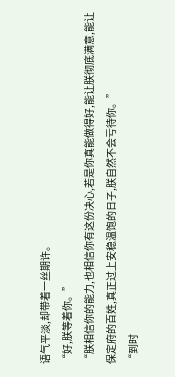语气平淡,却带着一丝期许。
“好,朕等着你。”
“朕相信你的能力,也相信你有这份决心,若是你真能做得好,能让朕彻底满意,能让保定府的百姓,真正过上安稳温饱的日子,朕自然不会亏待你。”
“到时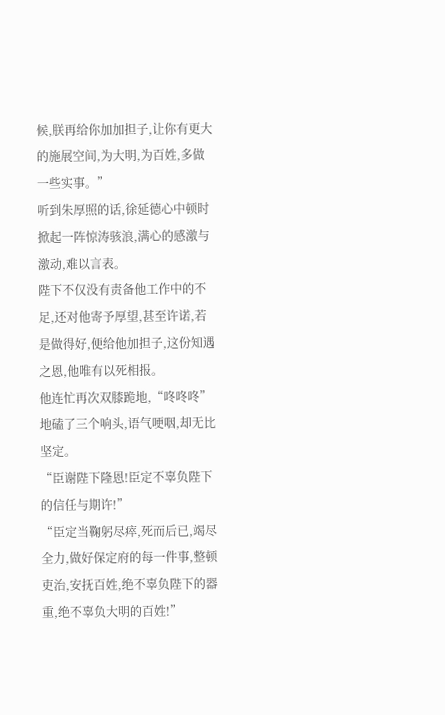候,朕再给你加加担子,让你有更大的施展空间,为大明,为百姓,多做一些实事。”
听到朱厚照的话,徐延德心中顿时掀起一阵惊涛骇浪,满心的感激与激动,难以言表。
陛下不仅没有责备他工作中的不足,还对他寄予厚望,甚至许诺,若是做得好,便给他加担子,这份知遇之恩,他唯有以死相报。
他连忙再次双膝跪地,“咚咚咚” 地磕了三个响头,语气哽咽,却无比坚定。
“臣谢陛下隆恩!臣定不辜负陛下的信任与期许!”
“臣定当鞠躬尽瘁,死而后已,竭尽全力,做好保定府的每一件事,整顿吏治,安抚百姓,绝不辜负陛下的器重,绝不辜负大明的百姓!”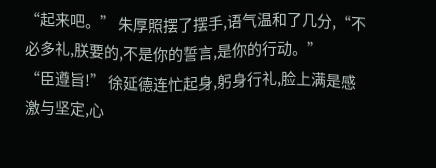“起来吧。” 朱厚照摆了摆手,语气温和了几分,“不必多礼,朕要的,不是你的誓言,是你的行动。”
“臣遵旨!” 徐延德连忙起身,躬身行礼,脸上满是感激与坚定,心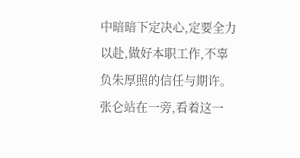中暗暗下定决心,定要全力以赴,做好本职工作,不辜负朱厚照的信任与期许。
张仑站在一旁,看着这一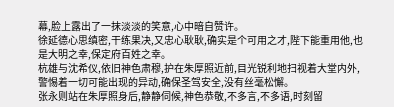幕,脸上露出了一抹淡淡的笑意,心中暗自赞许。
徐延德心思缜密,干练果决,又忠心耿耿,确实是个可用之才,陛下能重用他,也是大明之幸,保定府百姓之幸。
杭雄与沈希仪,依旧神色肃穆,护在朱厚照近前,目光锐利地扫视着大堂内外,警惕着一切可能出现的异动,确保圣驾安全,没有丝毫松懈。
张永则站在朱厚照身后,静静伺候,神色恭敬,不多言,不多语,时刻留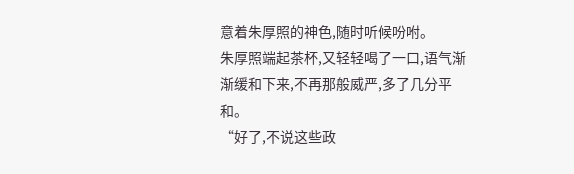意着朱厚照的神色,随时听候吩咐。
朱厚照端起茶杯,又轻轻喝了一口,语气渐渐缓和下来,不再那般威严,多了几分平和。
“好了,不说这些政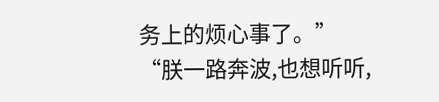务上的烦心事了。”
“朕一路奔波,也想听听,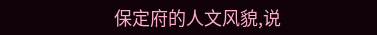保定府的人文风貌,说